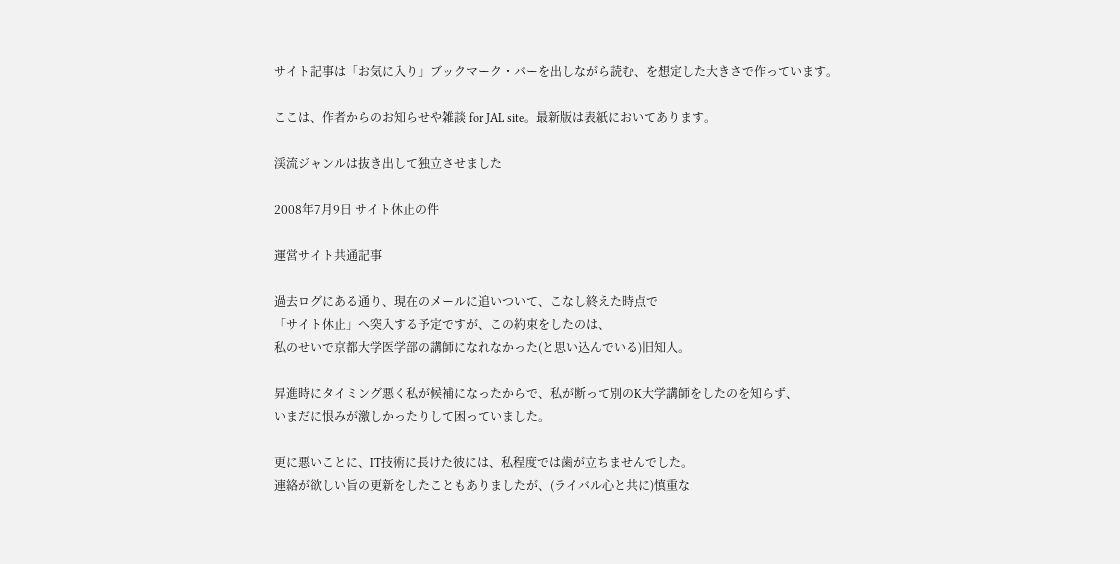サイト記事は「お気に入り」ブックマーク・バーを出しながら読む、を想定した大きさで作っています。

ここは、作者からのお知らせや雑談 for JAL site。最新版は表紙においてあります。

渓流ジャンルは抜き出して独立させました

2008年7月9日 サイト休止の件

運営サイト共通記事

過去ログにある通り、現在のメールに追いついて、こなし終えた時点で
「サイト休止」へ突入する予定ですが、この約束をしたのは、
私のせいで京都大学医学部の講師になれなかった(と思い込んでいる)旧知人。

昇進時にタイミング悪く私が候補になったからで、私が断って別のK大学講師をしたのを知らず、
いまだに恨みが激しかったりして困っていました。

更に悪いことに、IT技術に長けた彼には、私程度では歯が立ちませんでした。
連絡が欲しい旨の更新をしたこともありましたが、(ライバル心と共に)慎重な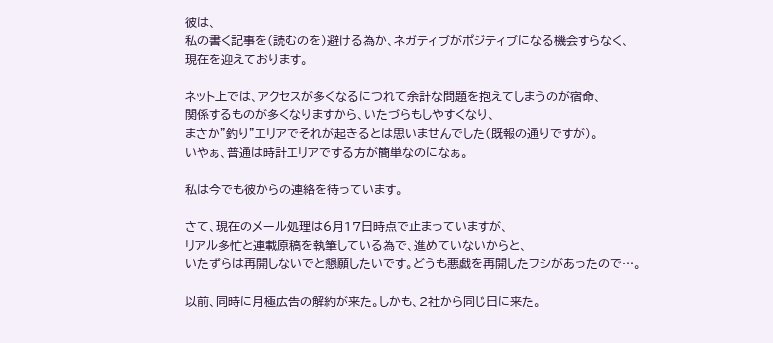彼は、
私の書く記事を(読むのを)避ける為か、ネガティブがポジティブになる機会すらなく、
現在を迎えております。

ネット上では、アクセスが多くなるにつれて余計な問題を抱えてしまうのが宿命、
関係するものが多くなりますから、いたづらもしやすくなり、
まさか”釣り”エリアでそれが起きるとは思いませんでした(既報の通りですが)。
いやぁ、普通は時計エリアでする方が簡単なのになぁ。

私は今でも彼からの連絡を待っています。

さて、現在のメール処理は6月17日時点で止まっていますが、
リアル多忙と連載原稿を執筆している為で、進めていないからと、
いたずらは再開しないでと懇願したいです。どうも悪戯を再開したフシがあったので…。

以前、同時に月極広告の解約が来た。しかも、2社から同じ日に来た。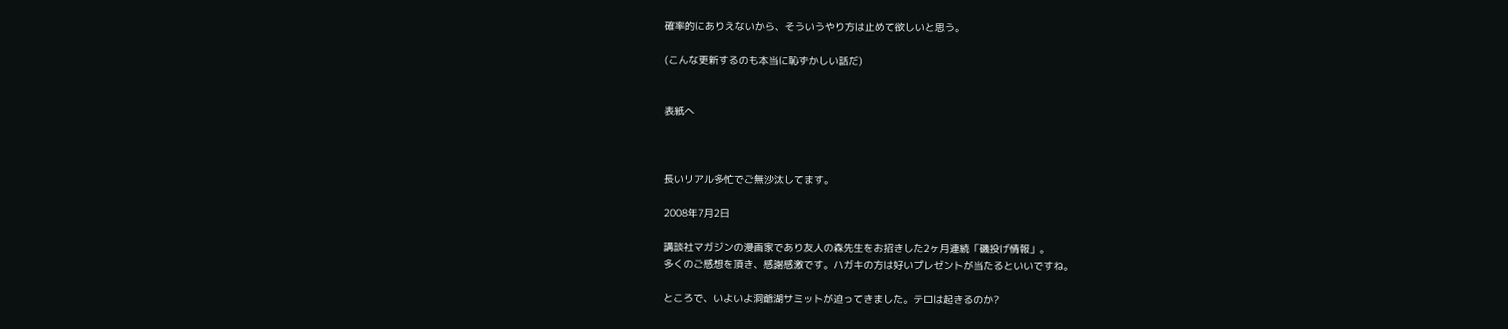確率的にありえないから、そういうやり方は止めて欲しいと思う。

(こんな更新するのも本当に恥ずかしい話だ)


表紙へ



長いリアル多忙でご無沙汰してます。

2008年7月2日

講談社マガジンの漫画家であり友人の森先生をお招きした2ヶ月連続「磯投げ情報」。
多くのご感想を頂き、感謝感激です。ハガキの方は好いプレゼントが当たるといいですね。

ところで、いよいよ洞爺湖サミットが迫ってきました。テロは起きるのか?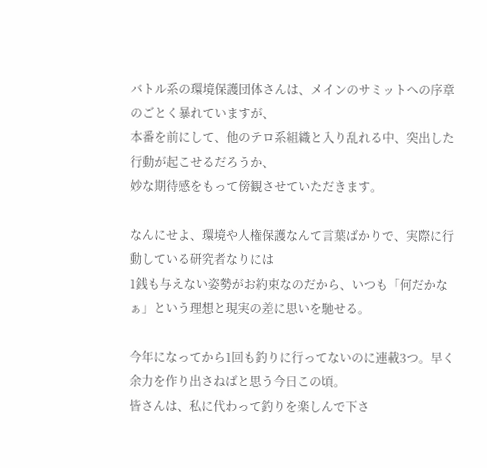バトル系の環境保護団体さんは、メインのサミットへの序章のごとく暴れていますが、
本番を前にして、他のテロ系組織と入り乱れる中、突出した行動が起こせるだろうか、
妙な期待感をもって傍観させていただきます。

なんにせよ、環境や人権保護なんて言葉ばかりで、実際に行動している研究者なりには
1銭も与えない姿勢がお約束なのだから、いつも「何だかなぁ」という理想と現実の差に思いを馳せる。

今年になってから1回も釣りに行ってないのに連載3つ。早く余力を作り出さねばと思う今日この頃。
皆さんは、私に代わって釣りを楽しんで下さ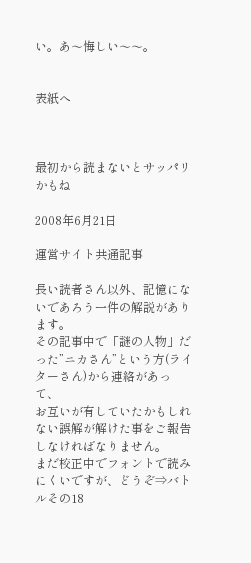い。あ〜悔しい〜〜。


表紙へ



最初から読まないとサッパリかもね

2008年6月21日

運営サイト共通記事

長い読者さん以外、記憶にないであろう一件の解説があります。
その記事中で「謎の人物」だった”ニカさん”という方(ライターさん)から連絡があって、
お互いが有していたかもしれない誤解が解けた事をご報告しなければなりません。
まだ校正中でフォントで読みにくいですが、どうぞ⇒バトルその18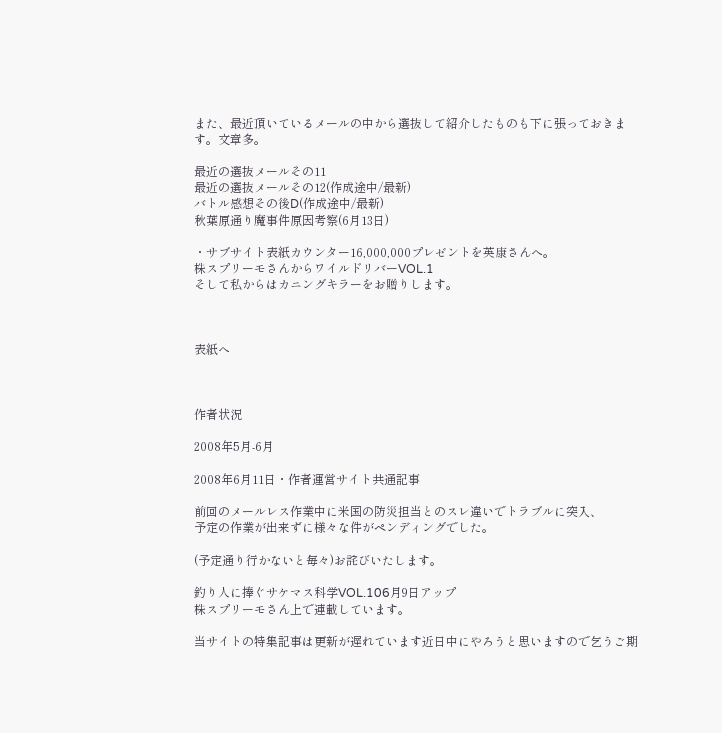また、最近頂いているメールの中から選抜して紹介したものも下に張っておきます。文章多。

最近の選抜メールその11
最近の選抜メールその12(作成途中/最新)
バトル感想その後D(作成途中/最新)
秋葉原通り魔事件原因考察(6月13日)

・サブサイト表紙カウンター16,000,000プレゼントを英康さんへ。
株スプリーモさんからワイルドリバーVOL.1
そして私からはカニングキラーをお贈りします。



表紙へ



作者状況

2008年5月-6月

2008年6月11日・作者運営サイト共通記事

前回のメールレス作業中に米国の防災担当とのスレ違いでトラブルに突入、
予定の作業が出来ずに様々な件がペンディングでした。

(予定通り行かないと毎々)お詫びいたします。

釣り人に捧ぐサケマス科学VOL.106月9日アップ
株スプリーモさん上で連載しています。

当サイトの特集記事は更新が遅れています近日中にやろうと思いますので乞うご期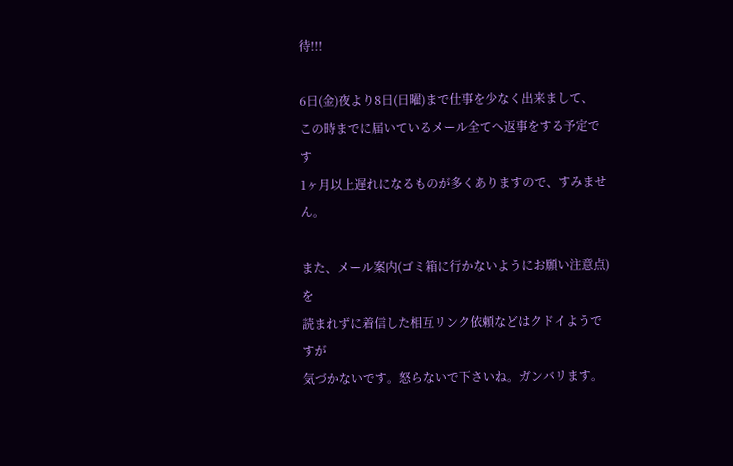待!!!

6日(金)夜より8日(日曜)まで仕事を少なく出来まして、
この時までに届いているメール全てへ返事をする予定です
1ヶ月以上遅れになるものが多くありますので、すみません。

また、メール案内(ゴミ箱に行かないようにお願い注意点)を
読まれずに着信した相互リンク依頼などはクドイようですが
気づかないです。怒らないで下さいね。ガンバリます。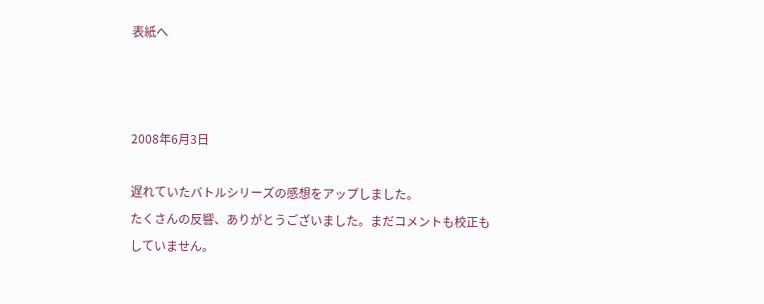表紙へ



2008年6月3日

遅れていたバトルシリーズの感想をアップしました。
たくさんの反響、ありがとうございました。まだコメントも校正もしていません。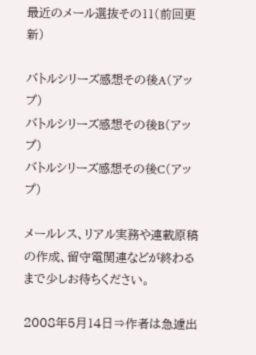最近のメール選抜その11(前回更新)

バトルシリーズ感想その後A(アップ)
バトルシリーズ感想その後B(アップ)
バトルシリーズ感想その後C(アップ)

メールレス、リアル実務や連載原稿の作成、留守電関連などが終わるまで少しお待ちください。

2008年5月14日⇒作者は急遽出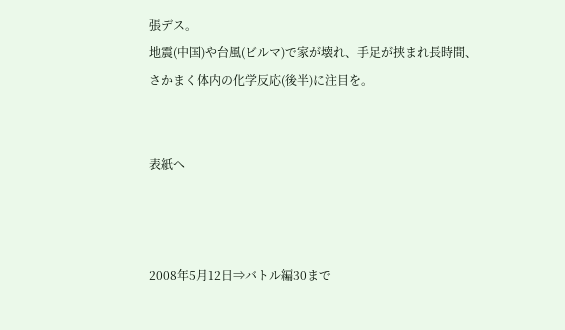張デス。
地震(中国)や台風(ビルマ)で家が壊れ、手足が挟まれ長時間、
さかまく体内の化学反応(後半)に注目を。


表紙へ



2008年5月12日⇒バトル編30まで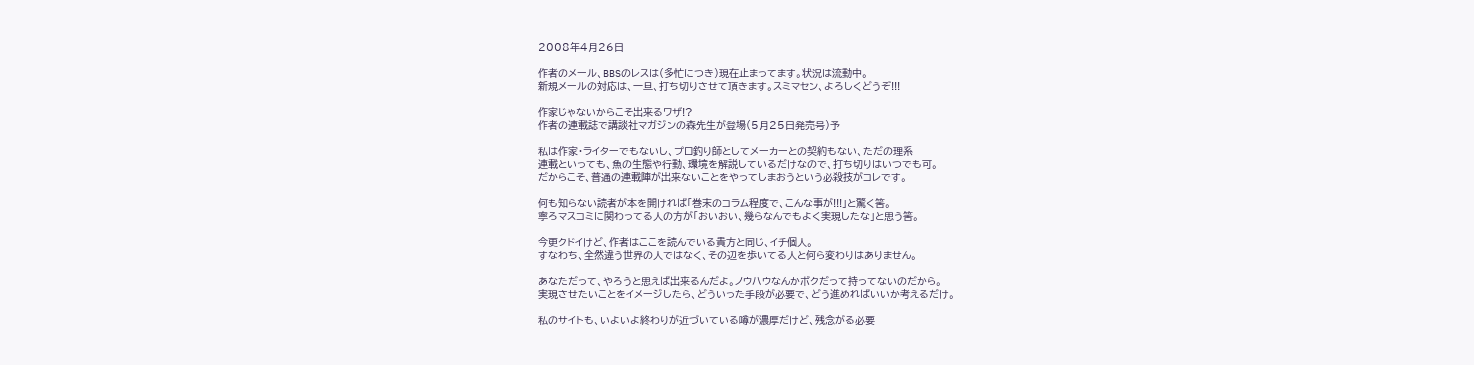2008年4月26日

作者のメール、BBSのレスは(多忙につき)現在止まってます。状況は流動中。
新規メールの対応は、一旦、打ち切りさせて頂きます。スミマセン、よろしくどうぞ!!!

作家じゃないからこそ出来るワザ!?
作者の連載誌で講談社マガジンの森先生が登場(5月25日発売号)予

私は作家・ライターでもないし、プロ釣り師としてメーカーとの契約もない、ただの理系
連載といっても、魚の生態や行動、環境を解説しているだけなので、打ち切りはいつでも可。
だからこそ、普通の連載陣が出来ないことをやってしまおうという必殺技がコレです。

何も知らない読者が本を開ければ「巻末のコラム程度で、こんな事が!!!」と驚く筈。
寧ろマスコミに関わってる人の方が「おいおい、幾らなんでもよく実現したな」と思う筈。

今更クドイけど、作者はここを読んでいる貴方と同じ、イチ個人。
すなわち、全然違う世界の人ではなく、その辺を歩いてる人と何ら変わりはありません。

あなただって、やろうと思えば出来るんだよ。ノウハウなんかボクだって持ってないのだから。
実現させたいことをイメージしたら、どういった手段が必要で、どう進めればいいか考えるだけ。

私のサイトも、いよいよ終わりが近づいている噂が濃厚だけど、残念がる必要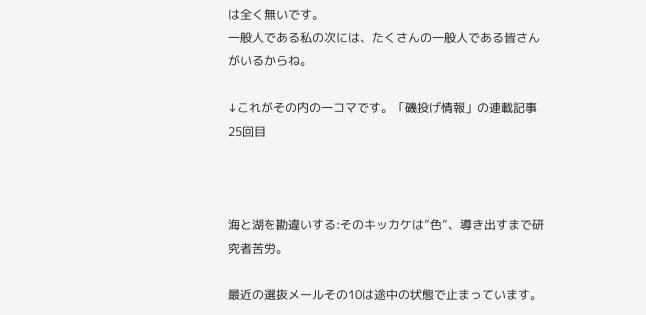は全く無いです。
一般人である私の次には、たくさんの一般人である皆さんがいるからね。

↓これがその内の一コマです。「磯投げ情報」の連載記事25回目



海と湖を勘違いする:そのキッカケは”色”、導き出すまで研究者苦労。

最近の選抜メールその10は途中の状態で止まっています。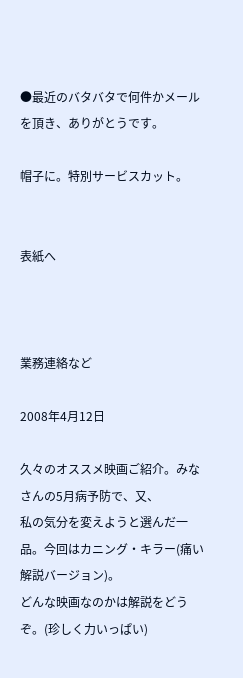●最近のバタバタで何件かメールを頂き、ありがとうです。

帽子に。特別サービスカット。


表紙へ



業務連絡など

2008年4月12日

久々のオススメ映画ご紹介。みなさんの5月病予防で、又、
私の気分を変えようと選んだ一品。今回はカニング・キラー(痛い解説バージョン)。
どんな映画なのかは解説をどうぞ。(珍しく力いっぱい)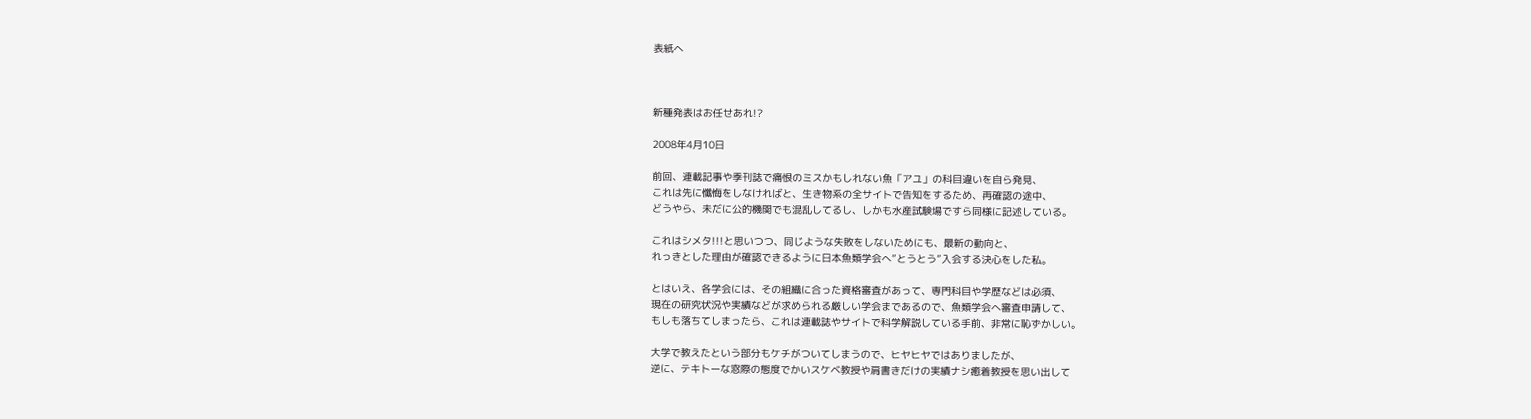表紙へ



新種発表はお任せあれ!?

2008年4月10日

前回、連載記事や季刊誌で痛恨のミスかもしれない魚「アユ」の科目違いを自ら発見、
これは先に懺悔をしなければと、生き物系の全サイトで告知をするため、再確認の途中、
どうやら、未だに公的機関でも混乱してるし、しかも水産試験場ですら同様に記述している。

これはシメタ!!!と思いつつ、同じような失敗をしないためにも、最新の動向と、
れっきとした理由が確認できるように日本魚類学会へ”とうとう”入会する決心をした私。

とはいえ、各学会には、その組織に合った資格審査があって、専門科目や学歴などは必須、
現在の研究状況や実績などが求められる厳しい学会まであるので、魚類学会へ審査申請して、
もしも落ちてしまったら、これは連載誌やサイトで科学解説している手前、非常に恥ずかしい。

大学で教えたという部分もケチがついてしまうので、ヒヤヒヤではありましたが、
逆に、テキトーな窓際の態度でかいスケベ教授や肩書きだけの実績ナシ癒着教授を思い出して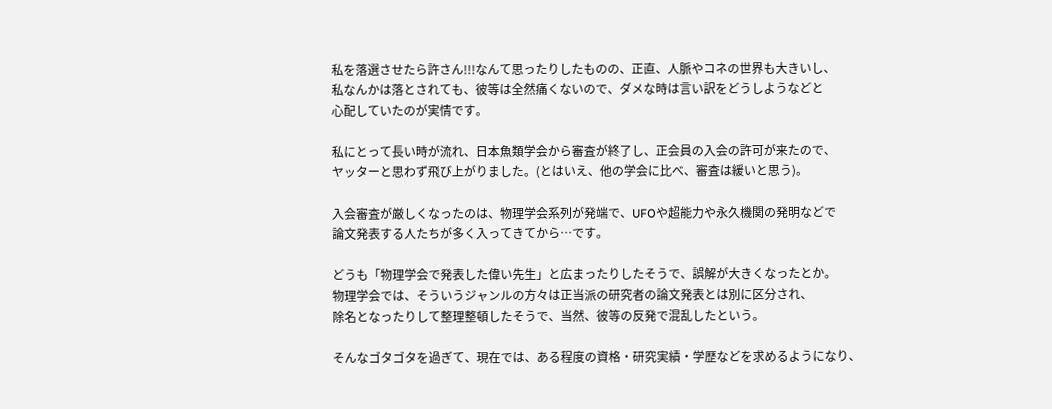私を落選させたら許さん!!!なんて思ったりしたものの、正直、人脈やコネの世界も大きいし、
私なんかは落とされても、彼等は全然痛くないので、ダメな時は言い訳をどうしようなどと
心配していたのが実情です。

私にとって長い時が流れ、日本魚類学会から審査が終了し、正会員の入会の許可が来たので、
ヤッターと思わず飛び上がりました。(とはいえ、他の学会に比べ、審査は緩いと思う)。

入会審査が厳しくなったのは、物理学会系列が発端で、UFOや超能力や永久機関の発明などで
論文発表する人たちが多く入ってきてから…です。

どうも「物理学会で発表した偉い先生」と広まったりしたそうで、誤解が大きくなったとか。
物理学会では、そういうジャンルの方々は正当派の研究者の論文発表とは別に区分され、
除名となったりして整理整頓したそうで、当然、彼等の反発で混乱したという。

そんなゴタゴタを過ぎて、現在では、ある程度の資格・研究実績・学歴などを求めるようになり、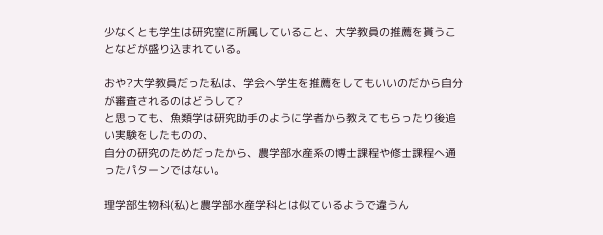少なくとも学生は研究室に所属していること、大学教員の推薦を貰うことなどが盛り込まれている。

おや?大学教員だった私は、学会へ学生を推薦をしてもいいのだから自分が審査されるのはどうして?
と思っても、魚類学は研究助手のように学者から教えてもらったり後追い実験をしたものの、
自分の研究のためだったから、農学部水産系の博士課程や修士課程へ通ったパターンではない。

理学部生物科(私)と農学部水産学科とは似ているようで違うん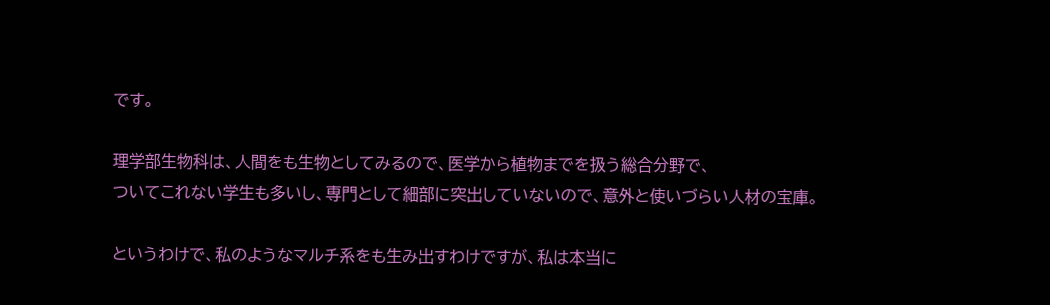です。

理学部生物科は、人間をも生物としてみるので、医学から植物までを扱う総合分野で、
ついてこれない学生も多いし、専門として細部に突出していないので、意外と使いづらい人材の宝庫。

というわけで、私のようなマルチ系をも生み出すわけですが、私は本当に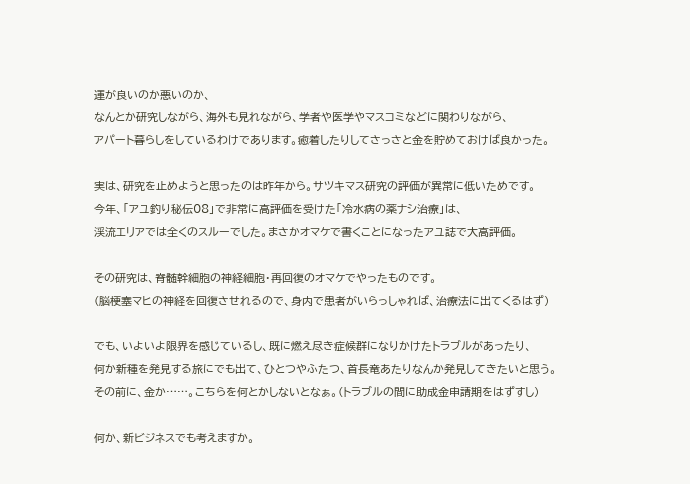運が良いのか悪いのか、
なんとか研究しながら、海外も見れながら、学者や医学やマスコミなどに関わりながら、
アパート暮らしをしているわけであります。癒着したりしてさっさと金を貯めておけば良かった。

実は、研究を止めようと思ったのは昨年から。サツキマス研究の評価が異常に低いためです。
今年、「アユ釣り秘伝08」で非常に高評価を受けた「冷水病の薬ナシ治療」は、
渓流エリアでは全くのスルーでした。まさかオマケで書くことになったアユ誌で大高評価。

その研究は、脊髄幹細胞の神経細胞・再回復のオマケでやったものです。
(脳梗塞マヒの神経を回復させれるので、身内で患者がいらっしゃれば、治療法に出てくるはず)

でも、いよいよ限界を感じているし、既に燃え尽き症候群になりかけたトラブルがあったり、
何か新種を発見する旅にでも出て、ひとつやふたつ、首長竜あたりなんか発見してきたいと思う。
その前に、金か……。こちらを何とかしないとなぁ。(トラブルの間に助成金申請期をはずすし)

何か、新ビジネスでも考えますか。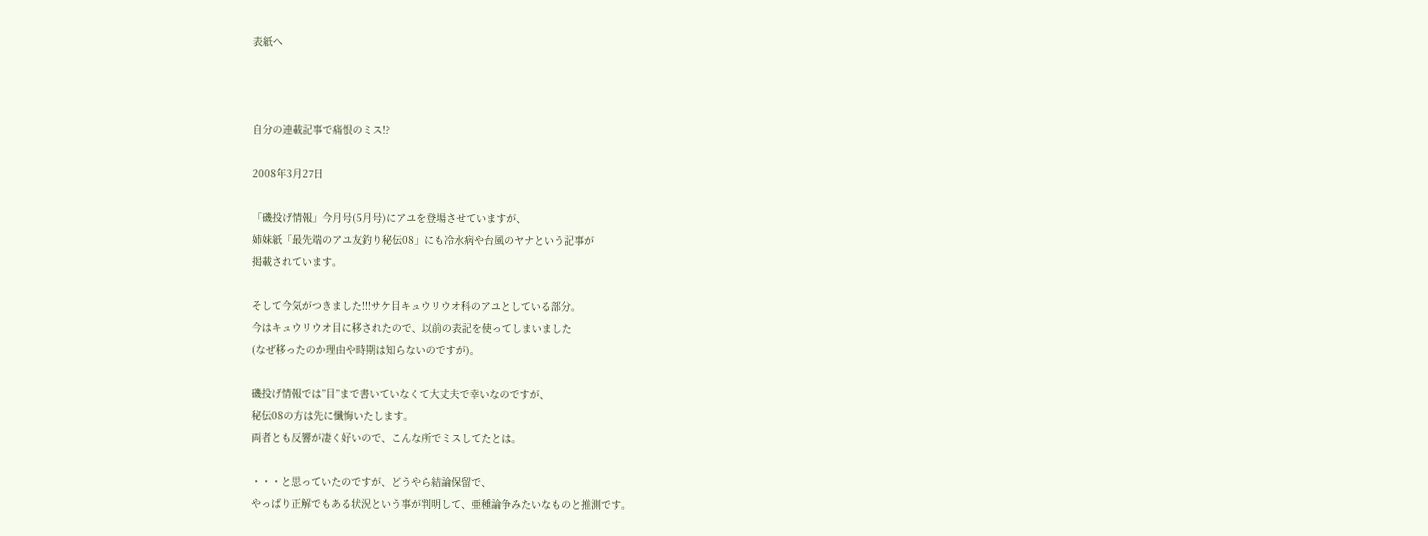表紙へ



自分の連載記事で痛恨のミス!?

2008年3月27日

「磯投げ情報」今月号(5月号)にアユを登場させていますが、
姉妹紙「最先端のアユ友釣り秘伝08」にも冷水病や台風のヤナという記事が
掲載されています。

そして今気がつきました!!!サケ目キュウリウオ科のアユとしている部分。
今はキュウリウオ目に移されたので、以前の表記を使ってしまいました
(なぜ移ったのか理由や時期は知らないのですが)。

磯投げ情報では”目”まで書いていなくて大丈夫で幸いなのですが、
秘伝08の方は先に懺悔いたします。
両者とも反響が凄く好いので、こんな所でミスしてたとは。

・・・と思っていたのですが、どうやら結論保留で、
やっぱり正解でもある状況という事が判明して、亜種論争みたいなものと推測です。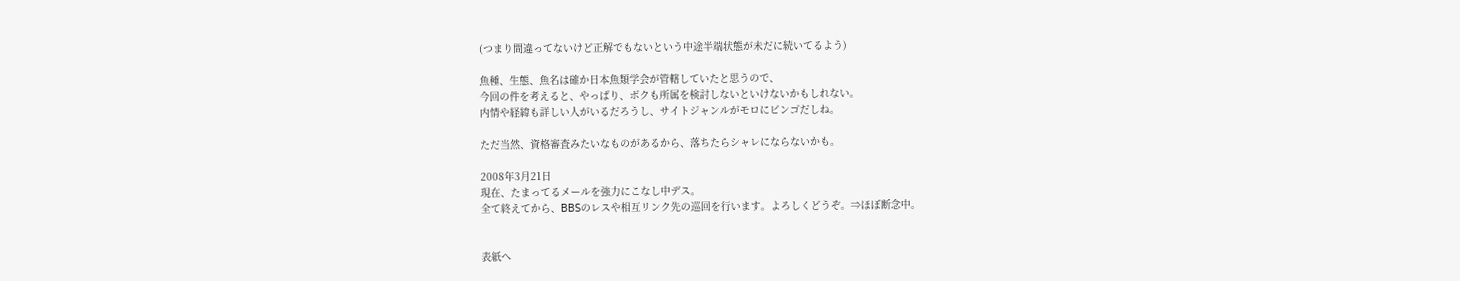(つまり間違ってないけど正解でもないという中途半端状態が未だに続いてるよう)

魚種、生態、魚名は確か日本魚類学会が管轄していたと思うので、
今回の件を考えると、やっぱり、ボクも所属を検討しないといけないかもしれない。
内情や経緯も詳しい人がいるだろうし、サイトジャンルがモロにビンゴだしね。

ただ当然、資格審査みたいなものがあるから、落ちたらシャレにならないかも。

2008年3月21日
現在、たまってるメールを強力にこなし中デス。
全て終えてから、BBSのレスや相互リンク先の巡回を行います。よろしくどうぞ。⇒ほぼ断念中。


表紙へ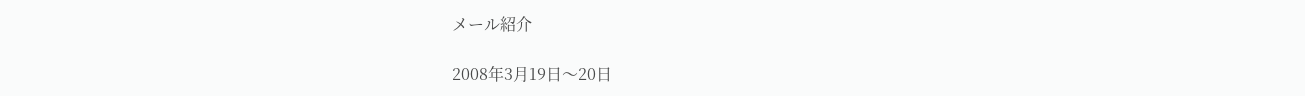メール紹介

2008年3月19日〜20日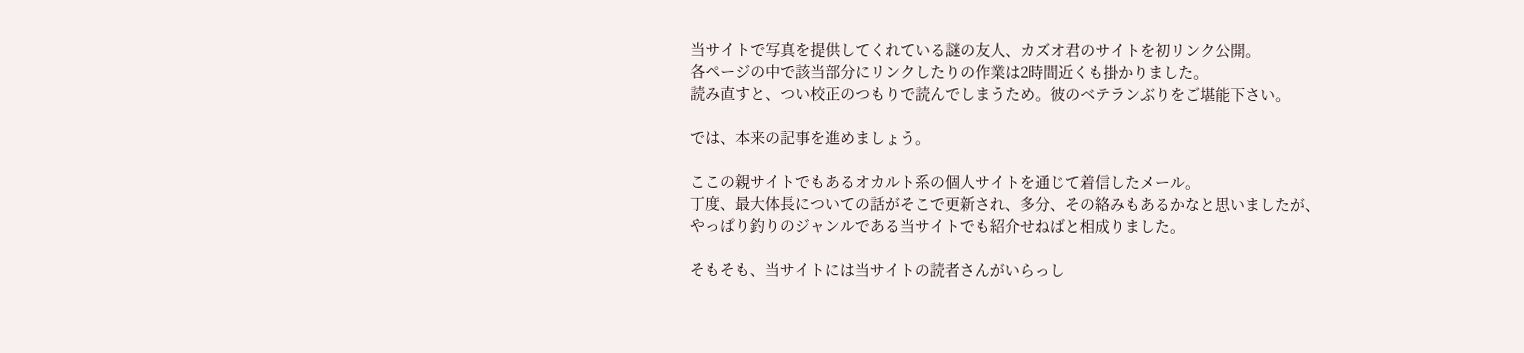当サイトで写真を提供してくれている謎の友人、カズオ君のサイトを初リンク公開。
各ページの中で該当部分にリンクしたりの作業は2時間近くも掛かりました。
読み直すと、つい校正のつもりで読んでしまうため。彼のベテランぶりをご堪能下さい。

では、本来の記事を進めましょう。

ここの親サイトでもあるオカルト系の個人サイトを通じて着信したメール。
丁度、最大体長についての話がそこで更新され、多分、その絡みもあるかなと思いましたが、
やっぱり釣りのジャンルである当サイトでも紹介せねばと相成りました。

そもそも、当サイトには当サイトの読者さんがいらっし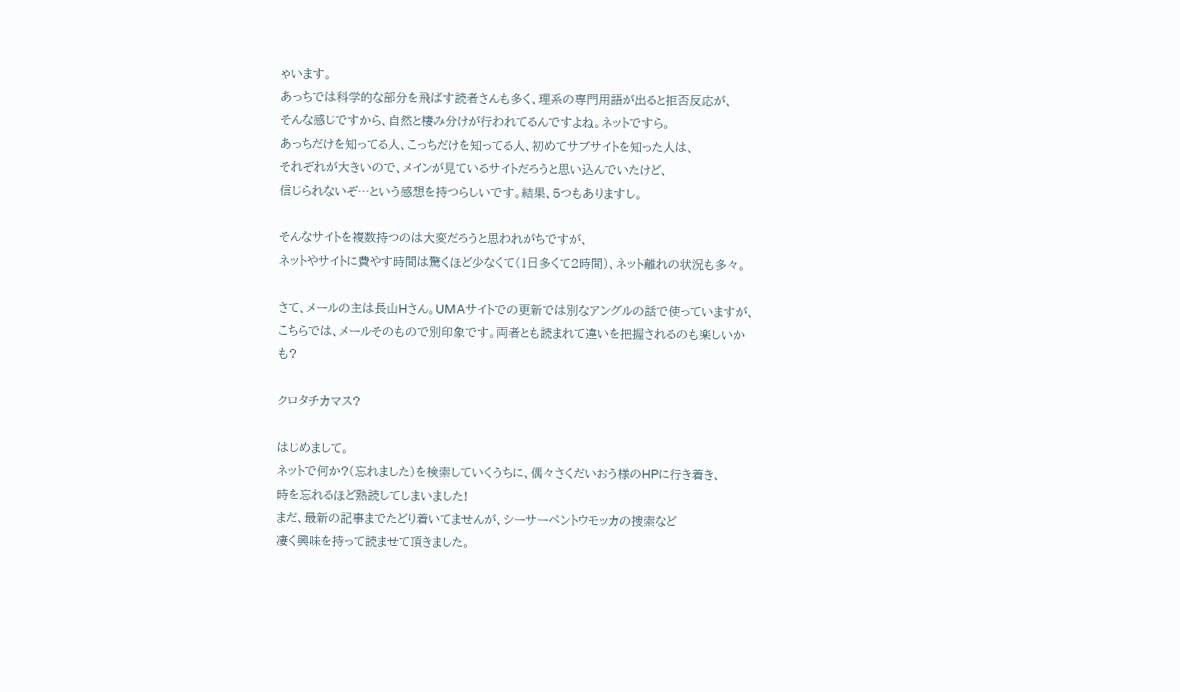ゃいます。
あっちでは科学的な部分を飛ばす読者さんも多く、理系の専門用語が出ると拒否反応が、
そんな感じですから、自然と棲み分けが行われてるんですよね。ネットですら。
あっちだけを知ってる人、こっちだけを知ってる人、初めてサブサイトを知った人は、
それぞれが大きいので、メインが見ているサイトだろうと思い込んでいたけど、
信じられないぞ…という感想を持つらしいです。結果、5つもありますし。

そんなサイトを複数持つのは大変だろうと思われがちですが、
ネットやサイトに費やす時間は驚くほど少なくて(1日多くて2時間)、ネット離れの状況も多々。

さて、メールの主は長山Hさん。UMAサイトでの更新では別なアングルの話で使っていますが、
こちらでは、メールそのもので別印象です。両者とも読まれて違いを把握されるのも楽しいかも?

クロタチカマス?

はじめまして。
ネットで何か?(忘れました)を検索していくうちに、偶々さくだいおう様のHPに行き着き、
時を忘れるほど熟読してしまいました!
まだ、最新の記事までたどり着いてませんが、シーサーペントウモッカの捜索など
凄く興味を持って読ませて頂きました。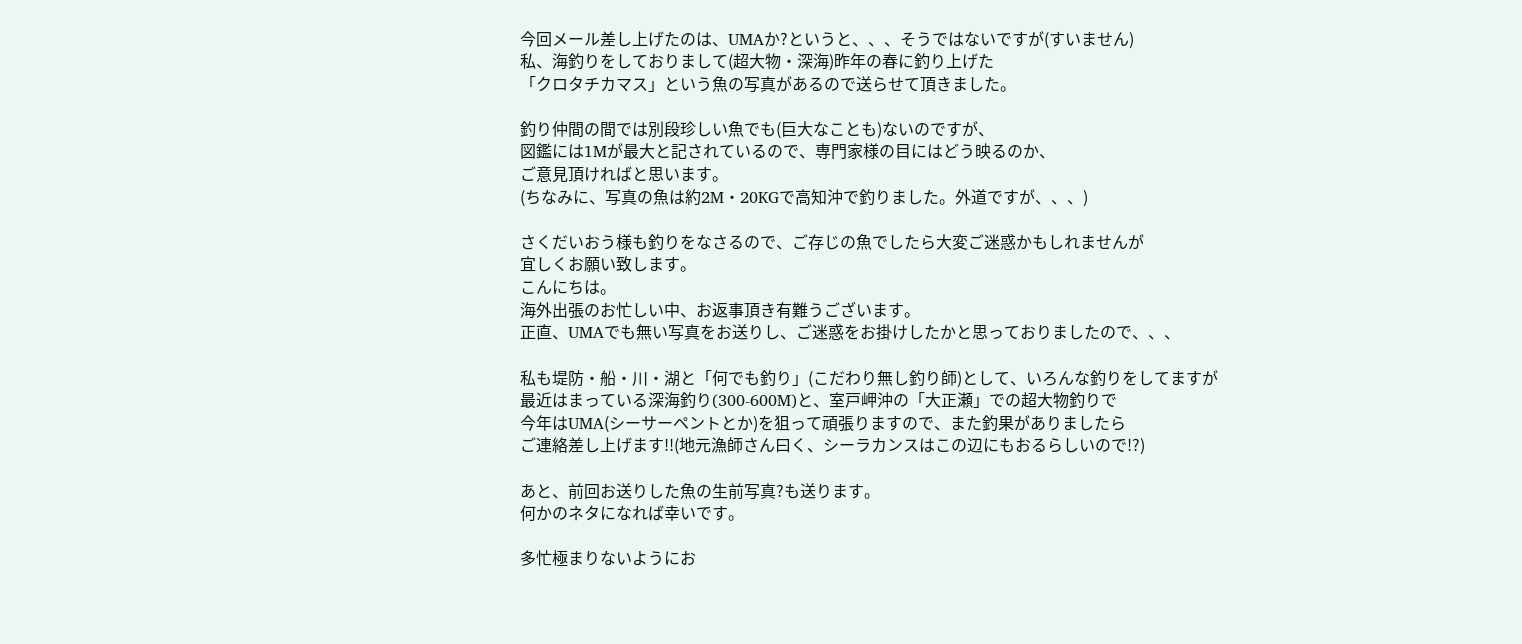今回メール差し上げたのは、UMAか?というと、、、そうではないですが(すいません)
私、海釣りをしておりまして(超大物・深海)昨年の春に釣り上げた
「クロタチカマス」という魚の写真があるので送らせて頂きました。

釣り仲間の間では別段珍しい魚でも(巨大なことも)ないのですが、
図鑑には1Mが最大と記されているので、専門家様の目にはどう映るのか、
ご意見頂ければと思います。
(ちなみに、写真の魚は約2M・20KGで高知沖で釣りました。外道ですが、、、)

さくだいおう様も釣りをなさるので、ご存じの魚でしたら大変ご迷惑かもしれませんが
宜しくお願い致します。
こんにちは。
海外出張のお忙しい中、お返事頂き有難うございます。
正直、UMAでも無い写真をお送りし、ご迷惑をお掛けしたかと思っておりましたので、、、

私も堤防・船・川・湖と「何でも釣り」(こだわり無し釣り師)として、いろんな釣りをしてますが
最近はまっている深海釣り(300-600M)と、室戸岬沖の「大正瀬」での超大物釣りで
今年はUMA(シーサーペントとか)を狙って頑張りますので、また釣果がありましたら
ご連絡差し上げます!!(地元漁師さん曰く、シーラカンスはこの辺にもおるらしいので!?)

あと、前回お送りした魚の生前写真?も送ります。
何かのネタになれば幸いです。

多忙極まりないようにお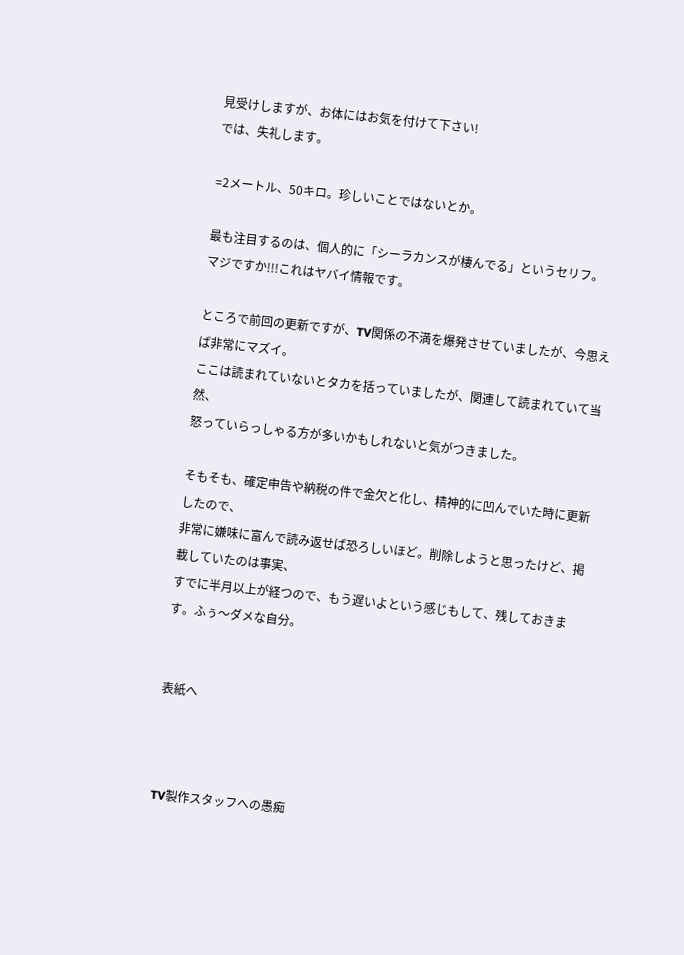見受けしますが、お体にはお気を付けて下さい!
では、失礼します。

=2メートル、50キロ。珍しいことではないとか。

最も注目するのは、個人的に「シーラカンスが棲んでる」というセリフ。
マジですか!!!これはヤバイ情報です。

ところで前回の更新ですが、TV関係の不満を爆発させていましたが、今思えば非常にマズイ。
ここは読まれていないとタカを括っていましたが、関連して読まれていて当然、
怒っていらっしゃる方が多いかもしれないと気がつきました。

そもそも、確定申告や納税の件で金欠と化し、精神的に凹んでいた時に更新したので、
非常に嫌味に富んで読み返せば恐ろしいほど。削除しようと思ったけど、掲載していたのは事実、
すでに半月以上が経つので、もう遅いよという感じもして、残しておきます。ふぅ〜ダメな自分。


表紙へ



TV製作スタッフへの愚痴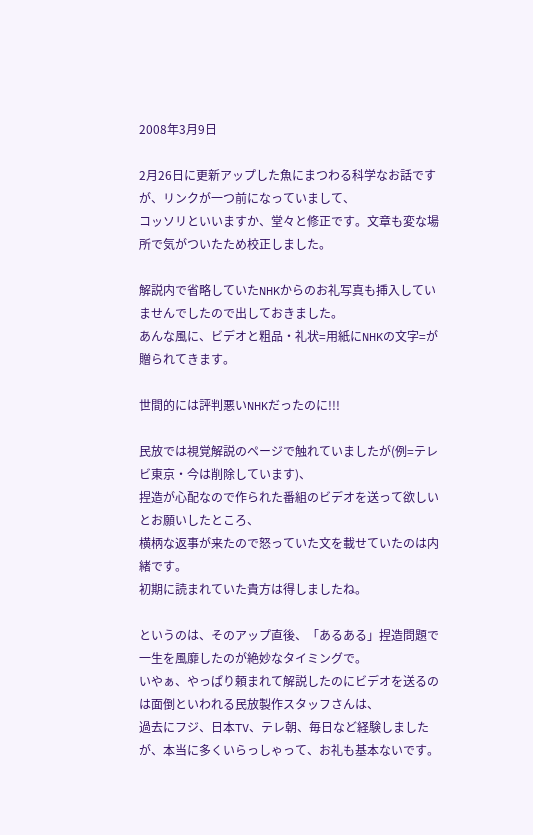2008年3月9日

2月26日に更新アップした魚にまつわる科学なお話ですが、リンクが一つ前になっていまして、
コッソリといいますか、堂々と修正です。文章も変な場所で気がついたため校正しました。

解説内で省略していたNHKからのお礼写真も挿入していませんでしたので出しておきました。
あんな風に、ビデオと粗品・礼状=用紙にNHKの文字=が贈られてきます。

世間的には評判悪いNHKだったのに!!!

民放では視覚解説のページで触れていましたが(例=テレビ東京・今は削除しています)、
捏造が心配なので作られた番組のビデオを送って欲しいとお願いしたところ、
横柄な返事が来たので怒っていた文を載せていたのは内緒です。
初期に読まれていた貴方は得しましたね。

というのは、そのアップ直後、「あるある」捏造問題で一生を風靡したのが絶妙なタイミングで。
いやぁ、やっぱり頼まれて解説したのにビデオを送るのは面倒といわれる民放製作スタッフさんは、
過去にフジ、日本TV、テレ朝、毎日など経験しましたが、本当に多くいらっしゃって、お礼も基本ないです。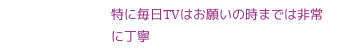特に毎日TVはお願いの時までは非常に丁寧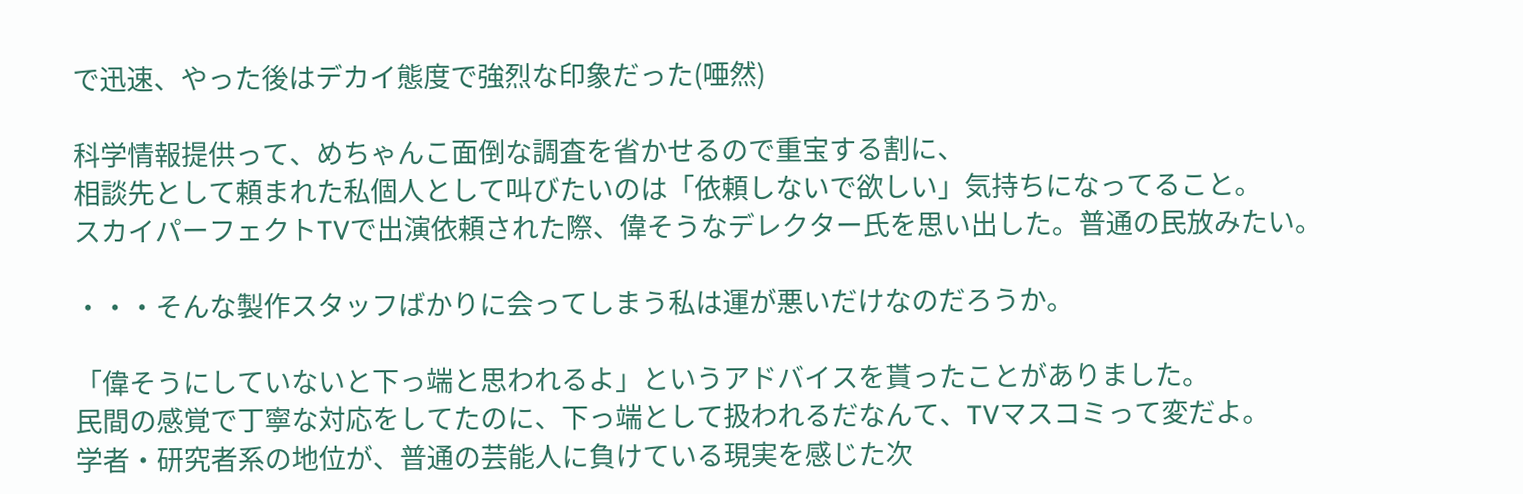で迅速、やった後はデカイ態度で強烈な印象だった(唖然)

科学情報提供って、めちゃんこ面倒な調査を省かせるので重宝する割に、
相談先として頼まれた私個人として叫びたいのは「依頼しないで欲しい」気持ちになってること。
スカイパーフェクトTVで出演依頼された際、偉そうなデレクター氏を思い出した。普通の民放みたい。

・・・そんな製作スタッフばかりに会ってしまう私は運が悪いだけなのだろうか。

「偉そうにしていないと下っ端と思われるよ」というアドバイスを貰ったことがありました。
民間の感覚で丁寧な対応をしてたのに、下っ端として扱われるだなんて、TVマスコミって変だよ。
学者・研究者系の地位が、普通の芸能人に負けている現実を感じた次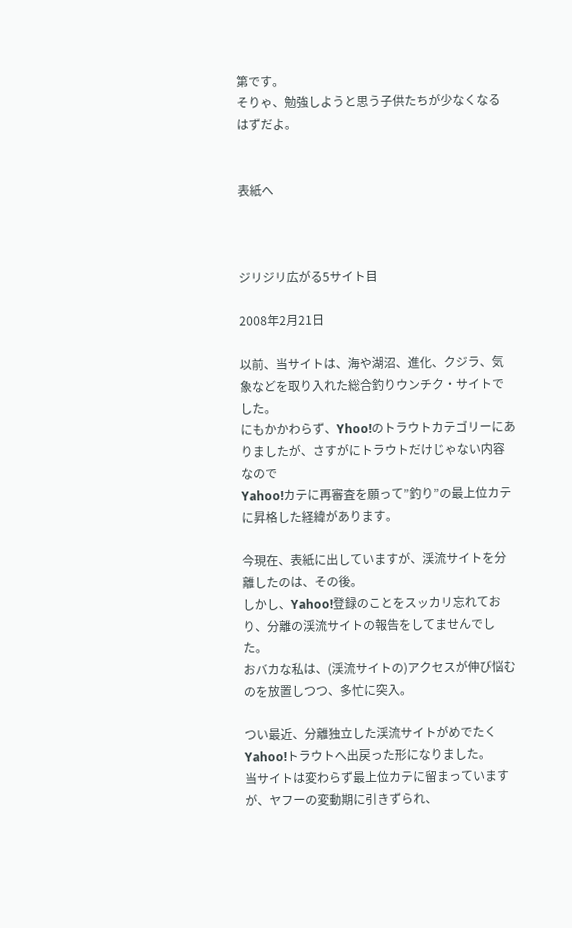第です。
そりゃ、勉強しようと思う子供たちが少なくなるはずだよ。


表紙へ



ジリジリ広がる5サイト目

2008年2月21日

以前、当サイトは、海や湖沼、進化、クジラ、気象などを取り入れた総合釣りウンチク・サイトでした。
にもかかわらず、Yhoo!のトラウトカテゴリーにありましたが、さすがにトラウトだけじゃない内容なので
Yahoo!カテに再審査を願って”釣り”の最上位カテに昇格した経緯があります。

今現在、表紙に出していますが、渓流サイトを分離したのは、その後。
しかし、Yahoo!登録のことをスッカリ忘れており、分離の渓流サイトの報告をしてませんでした。
おバカな私は、(渓流サイトの)アクセスが伸び悩むのを放置しつつ、多忙に突入。

つい最近、分離独立した渓流サイトがめでたくYahoo!トラウトへ出戻った形になりました。
当サイトは変わらず最上位カテに留まっていますが、ヤフーの変動期に引きずられ、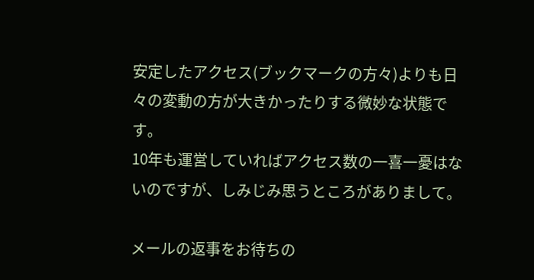安定したアクセス(ブックマークの方々)よりも日々の変動の方が大きかったりする微妙な状態です。
10年も運営していればアクセス数の一喜一憂はないのですが、しみじみ思うところがありまして。

メールの返事をお待ちの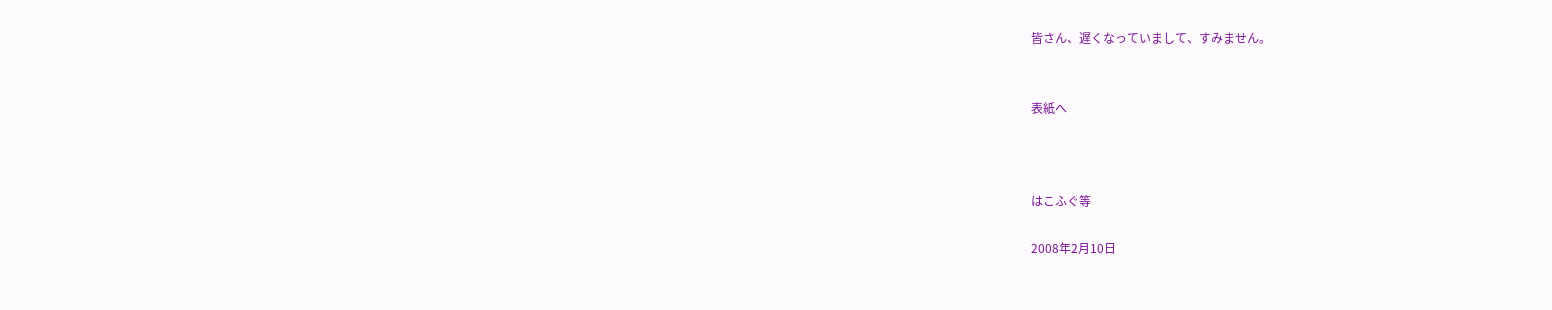皆さん、遅くなっていまして、すみません。


表紙へ



はこふぐ等

2008年2月10日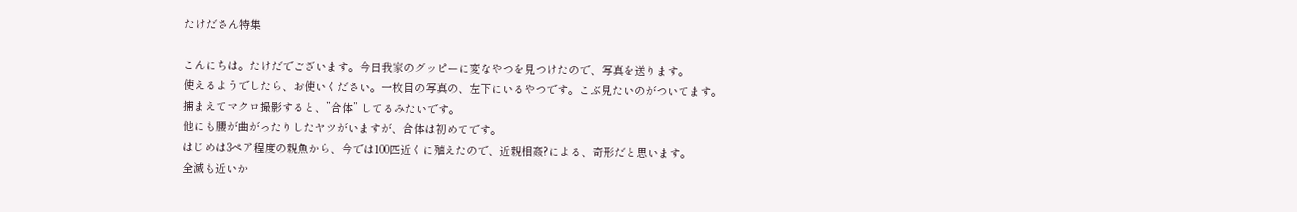たけださん特集

こんにちは。たけだでございます。今日我家のグッピーに変なやつを見つけたので、写真を送ります。
使えるようでしたら、お使いください。一枚目の写真の、左下にいるやつです。こぶ見たいのがついてます。
捕まえてマクロ撮影すると、”合体” してるみたいです。
他にも腰が曲がったりしたヤツがいますが、合体は初めてです。
はじめは3ペア程度の親魚から、今では100匹近くに殖えたので、近親相姦?による、奇形だと思います。
全滅も近いか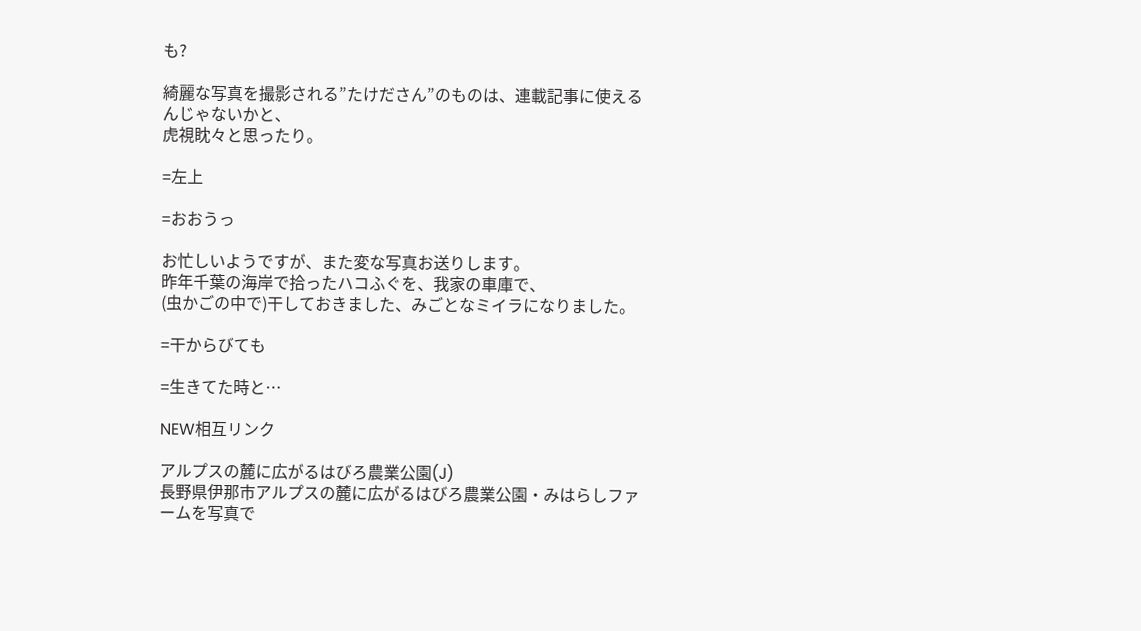も?

綺麗な写真を撮影される”たけださん”のものは、連載記事に使えるんじゃないかと、
虎視眈々と思ったり。

=左上

=おおうっ

お忙しいようですが、また変な写真お送りします。
昨年千葉の海岸で拾ったハコふぐを、我家の車庫で、
(虫かごの中で)干しておきました、みごとなミイラになりました。

=干からびても

=生きてた時と…

NEW相互リンク

アルプスの麓に広がるはびろ農業公園(J)
長野県伊那市アルプスの麓に広がるはびろ農業公園・みはらしファームを写真で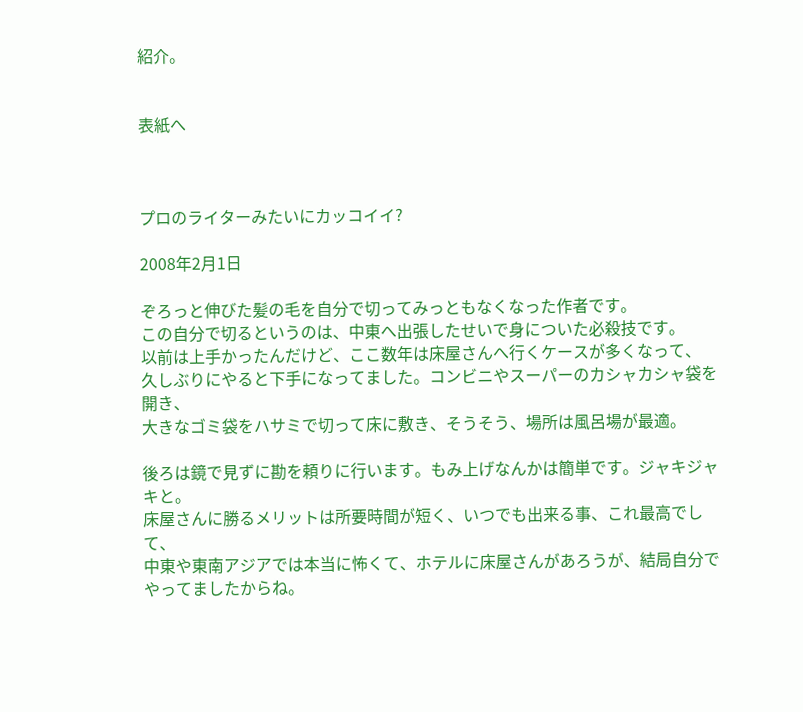紹介。


表紙へ



プロのライターみたいにカッコイイ?

2008年2月1日

ぞろっと伸びた髪の毛を自分で切ってみっともなくなった作者です。
この自分で切るというのは、中東へ出張したせいで身についた必殺技です。
以前は上手かったんだけど、ここ数年は床屋さんへ行くケースが多くなって、
久しぶりにやると下手になってました。コンビニやスーパーのカシャカシャ袋を開き、
大きなゴミ袋をハサミで切って床に敷き、そうそう、場所は風呂場が最適。

後ろは鏡で見ずに勘を頼りに行います。もみ上げなんかは簡単です。ジャキジャキと。
床屋さんに勝るメリットは所要時間が短く、いつでも出来る事、これ最高でして、
中東や東南アジアでは本当に怖くて、ホテルに床屋さんがあろうが、結局自分でやってましたからね。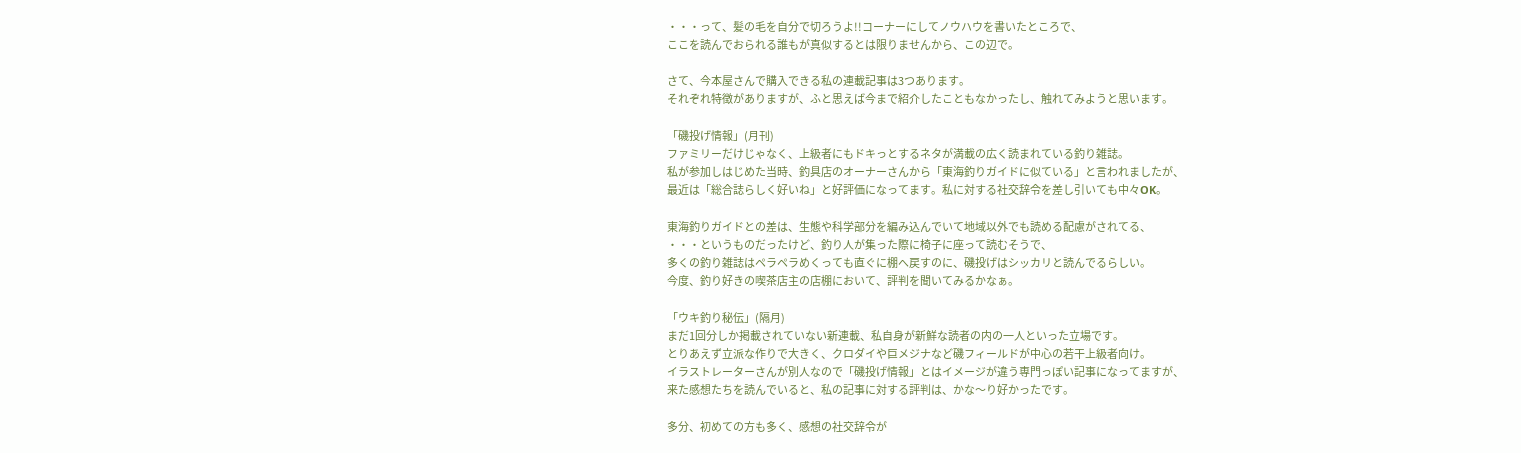・・・って、髪の毛を自分で切ろうよ!!コーナーにしてノウハウを書いたところで、
ここを読んでおられる誰もが真似するとは限りませんから、この辺で。

さて、今本屋さんで購入できる私の連載記事は3つあります。
それぞれ特徴がありますが、ふと思えば今まで紹介したこともなかったし、触れてみようと思います。

「磯投げ情報」(月刊)
ファミリーだけじゃなく、上級者にもドキっとするネタが満載の広く読まれている釣り雑誌。
私が参加しはじめた当時、釣具店のオーナーさんから「東海釣りガイドに似ている」と言われましたが、
最近は「総合誌らしく好いね」と好評価になってます。私に対する社交辞令を差し引いても中々OK。

東海釣りガイドとの差は、生態や科学部分を編み込んでいて地域以外でも読める配慮がされてる、
・・・というものだったけど、釣り人が集った際に椅子に座って読むそうで、
多くの釣り雑誌はペラペラめくっても直ぐに棚へ戻すのに、磯投げはシッカリと読んでるらしい。
今度、釣り好きの喫茶店主の店棚において、評判を聞いてみるかなぁ。

「ウキ釣り秘伝」(隔月)
まだ1回分しか掲載されていない新連載、私自身が新鮮な読者の内の一人といった立場です。
とりあえず立派な作りで大きく、クロダイや巨メジナなど磯フィールドが中心の若干上級者向け。
イラストレーターさんが別人なので「磯投げ情報」とはイメージが違う専門っぽい記事になってますが、
来た感想たちを読んでいると、私の記事に対する評判は、かな〜り好かったです。

多分、初めての方も多く、感想の社交辞令が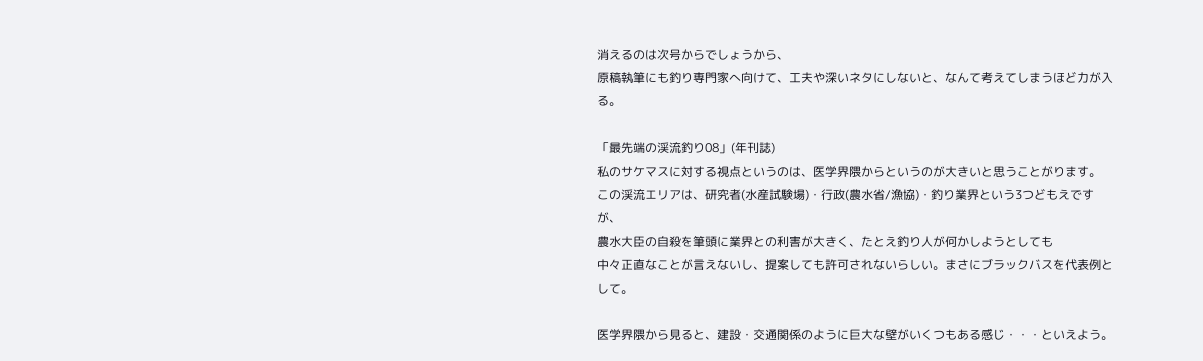消えるのは次号からでしょうから、
原稿執筆にも釣り専門家へ向けて、工夫や深いネタにしないと、なんて考えてしまうほど力が入る。

「最先端の渓流釣り08」(年刊誌)
私のサケマスに対する視点というのは、医学界隈からというのが大きいと思うことがります。
この渓流エリアは、研究者(水産試験場)・行政(農水省/漁協)・釣り業界という3つどもえですが、
農水大臣の自殺を筆頭に業界との利害が大きく、たとえ釣り人が何かしようとしても
中々正直なことが言えないし、提案しても許可されないらしい。まさにブラックバスを代表例として。

医学界隈から見ると、建設・交通関係のように巨大な壁がいくつもある感じ・・・といえよう。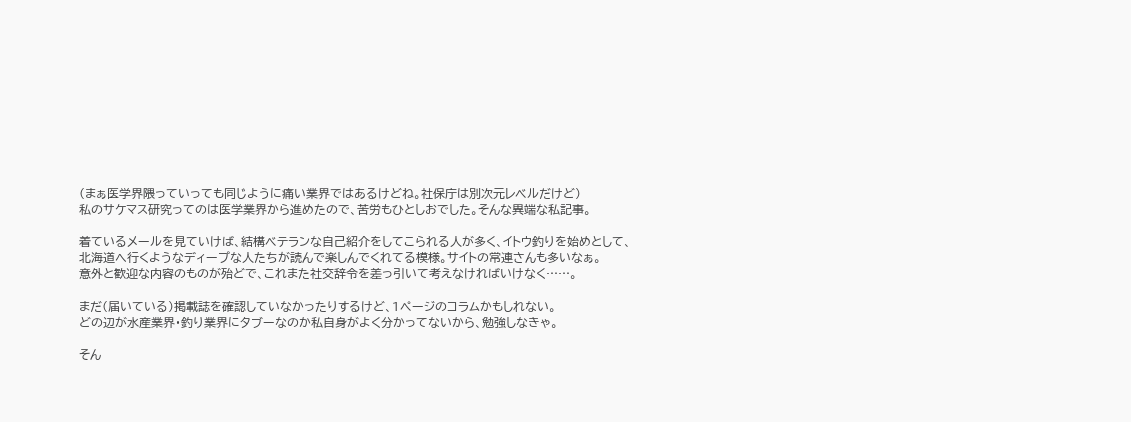(まぁ医学界隈っていっても同じように痛い業界ではあるけどね。社保庁は別次元レベルだけど)
私のサケマス研究ってのは医学業界から進めたので、苦労もひとしおでした。そんな異端な私記事。

着ているメールを見ていけば、結構ベテランな自己紹介をしてこられる人が多く、イトウ釣りを始めとして、
北海道へ行くようなディープな人たちが読んで楽しんでくれてる模様。サイトの常連さんも多いなぁ。
意外と歓迎な内容のものが殆どで、これまた社交辞令を差っ引いて考えなければいけなく……。

まだ(届いている)掲載誌を確認していなかったりするけど、1ページのコラムかもしれない。
どの辺が水産業界・釣り業界にタブーなのか私自身がよく分かってないから、勉強しなきゃ。

そん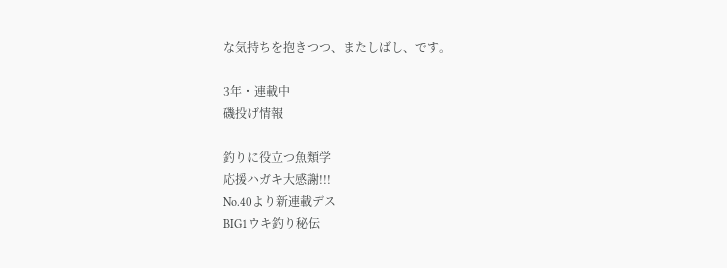な気持ちを抱きつつ、またしばし、です。

3年・連載中
磯投げ情報

釣りに役立つ魚類学
応援ハガキ大感謝!!!
No.40より新連載デス
BIG1ウキ釣り秘伝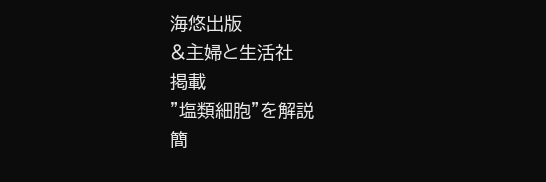海悠出版
&主婦と生活社
掲載
”塩類細胞”を解説
簡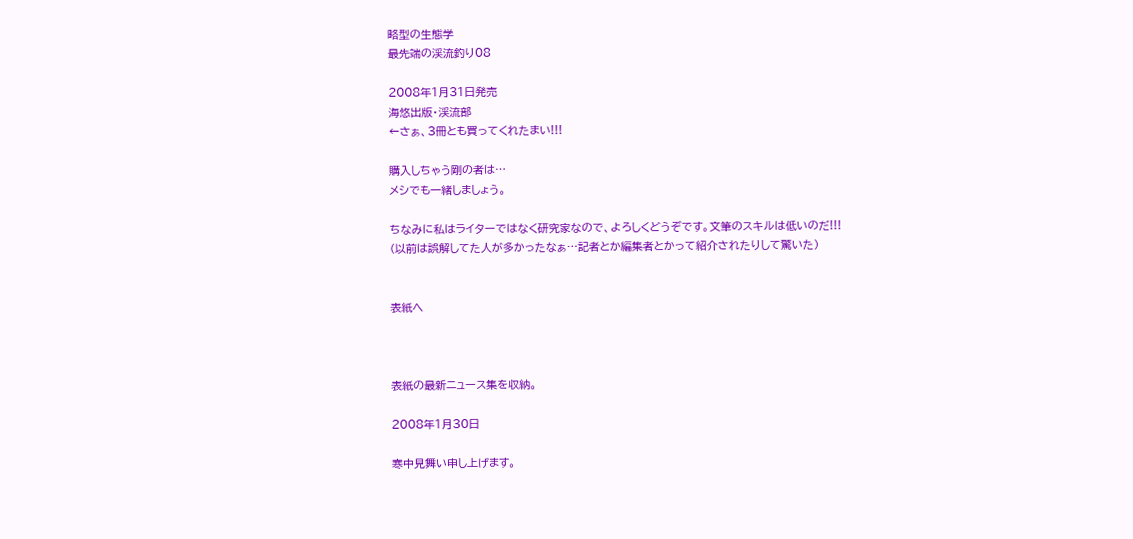略型の生態学
最先端の渓流釣り08

2008年1月31日発売
海悠出版・渓流部
←さぁ、3冊とも買ってくれたまい!!!

購入しちゃう剛の者は…
メシでも一緒しましょう。

ちなみに私はライターではなく研究家なので、よろしくどうぞです。文筆のスキルは低いのだ!!!
(以前は誤解してた人が多かったなぁ…記者とか編集者とかって紹介されたりして驚いた)


表紙へ



表紙の最新ニュース集を収納。

2008年1月30日

寒中見舞い申し上げます。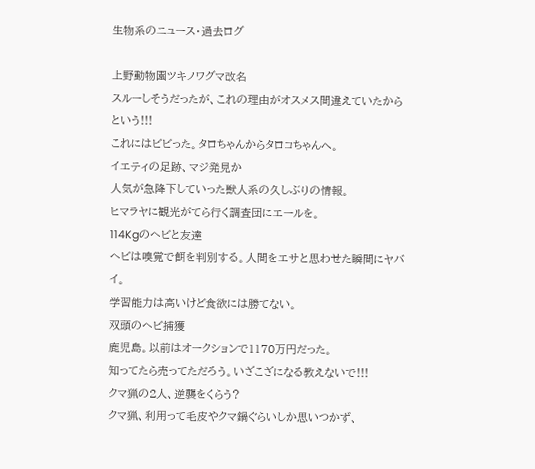生物系のニュース・過去ログ

上野動物園ツキノワグマ改名
スルーしそうだったが、これの理由がオスメス間違えていたからという!!!
これにはビビった。タロちゃんからタロコちゃんへ。
イエティの足跡、マジ発見か
人気が急降下していった獣人系の久しぶりの情報。
ヒマラヤに観光がてら行く調査団にエールを。
114Kgのヘビと友達
ヘビは嗅覚で餌を判別する。人間をエサと思わせた瞬間にヤバイ。
学習能力は高いけど食欲には勝てない。
双頭のヘビ捕獲
鹿児島。以前はオークションで1170万円だった。
知ってたら売ってただろう。いざこざになる教えないで!!!
クマ猟の2人、逆襲をくらう?
クマ猟、利用って毛皮やクマ鍋ぐらいしか思いつかず、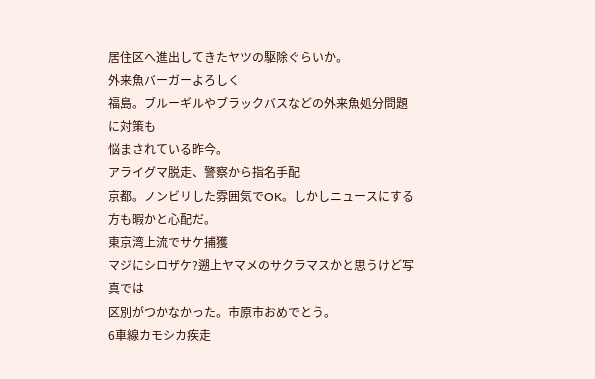居住区へ進出してきたヤツの駆除ぐらいか。
外来魚バーガーよろしく
福島。ブルーギルやブラックバスなどの外来魚処分問題に対策も
悩まされている昨今。
アライグマ脱走、警察から指名手配
京都。ノンビリした雰囲気でOK。しかしニュースにする方も暇かと心配だ。
東京湾上流でサケ捕獲
マジにシロザケ?遡上ヤマメのサクラマスかと思うけど写真では
区別がつかなかった。市原市おめでとう。
6車線カモシカ疾走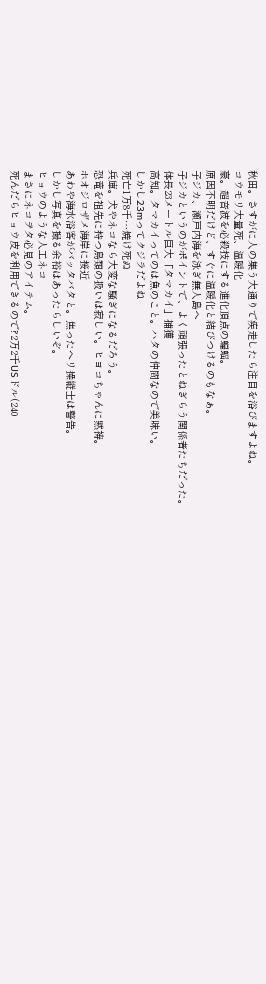秋田。さすがに人の集う大通りで疾走したら注目を浴びますよね。
コウモリ大量死、温暖化
豪。超音波を必殺技にする進化頂点の蝙蝠。
原因不明だけど、すぐに温暖化と結びつけるのもなぁ。
子ジカ、瀬戸内海を泳ぎ無人島へ
子ジカというのがポイントで、よく頑張ったとねぎらう関係者たちだった。
体長23メートル巨大「タマカイ」捕獲
高知。タマカイってのは魚のこと。ハタの仲間なので美味い。
しかし23mってクジラだよね
死亡1万8千…焼け死ぬ
兵庫。犬やネコなら大変な騒ぎになるだろう。
恐竜を祖先に持つ鳥類の扱いは寂しい。ヒヨコちゃんに黙祷。
ホオジロザメ海岸に接近
あわや海水浴客がバッタバタと。焦ったヘリ操縦士は警告。
しかし写真を撮る余裕はあったらしいぞ。
ヒョウのような人工ネコ
まさにネコヲタ必見のアイテム。
死んだらヒョウ皮を利用できるので?2万2千USドル(240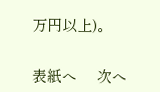万円以上)。


表紙へ     次へ